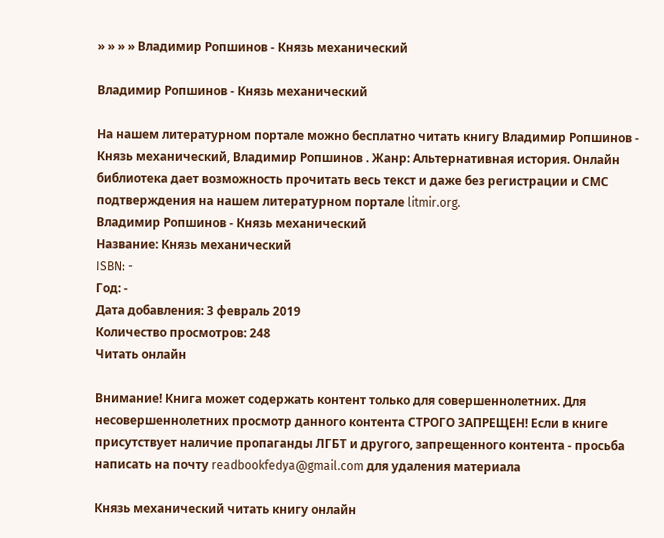» » » » Владимир Ропшинов - Князь механический

Владимир Ропшинов - Князь механический

На нашем литературном портале можно бесплатно читать книгу Владимир Ропшинов - Князь механический, Владимир Ропшинов . Жанр: Альтернативная история. Онлайн библиотека дает возможность прочитать весь текст и даже без регистрации и СМС подтверждения на нашем литературном портале litmir.org.
Владимир Ропшинов - Князь механический
Название: Князь механический
ISBN: -
Год: -
Дата добавления: 3 февраль 2019
Количество просмотров: 248
Читать онлайн

Внимание! Книга может содержать контент только для совершеннолетних. Для несовершеннолетних просмотр данного контента СТРОГО ЗАПРЕЩЕН! Если в книге присутствует наличие пропаганды ЛГБТ и другого, запрещенного контента - просьба написать на почту readbookfedya@gmail.com для удаления материала

Князь механический читать книгу онлайн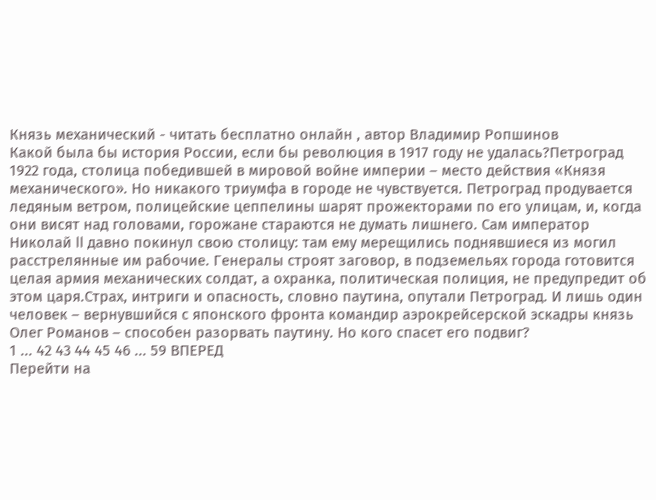Князь механический - читать бесплатно онлайн , автор Владимир Ропшинов
Какой была бы история России, если бы революция в 1917 году не удалась?Петроград 1922 года, столица победившей в мировой войне империи – место действия «Князя механического». Но никакого триумфа в городе не чувствуется. Петроград продувается ледяным ветром, полицейские цеппелины шарят прожекторами по его улицам, и, когда они висят над головами, горожане стараются не думать лишнего. Сам император Николай II давно покинул свою столицу: там ему мерещились поднявшиеся из могил расстрелянные им рабочие. Генералы строят заговор, в подземельях города готовится целая армия механических солдат, а охранка, политическая полиция, не предупредит об этом царя.Страх, интриги и опасность, словно паутина, опутали Петроград. И лишь один человек – вернувшийся с японского фронта командир аэрокрейсерской эскадры князь Олег Романов – способен разорвать паутину. Но кого спасет его подвиг?
1 ... 42 43 44 45 46 ... 59 ВПЕРЕД
Перейти на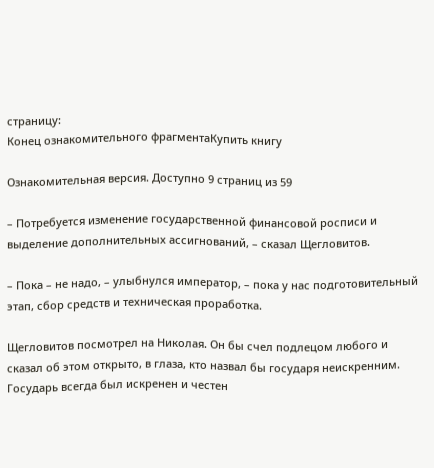страницу:
Конец ознакомительного фрагментаКупить книгу

Ознакомительная версия. Доступно 9 страниц из 59

– Потребуется изменение государственной финансовой росписи и выделение дополнительных ассигнований, – сказал Щегловитов.

– Пока – не надо, – улыбнулся император, – пока у нас подготовительный этап, сбор средств и техническая проработка.

Щегловитов посмотрел на Николая. Он бы счел подлецом любого и сказал об этом открыто, в глаза, кто назвал бы государя неискренним. Государь всегда был искренен и честен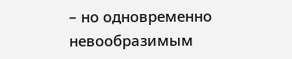– но одновременно невообразимым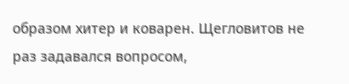образом хитер и коварен. Щегловитов не раз задавался вопросом,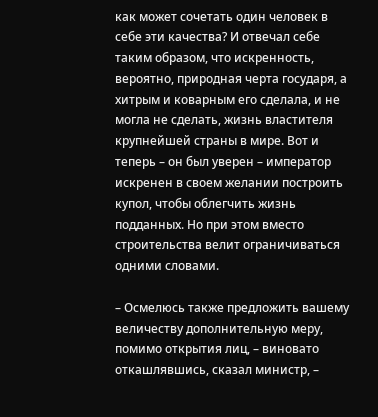как может сочетать один человек в себе эти качества? И отвечал себе таким образом, что искренность, вероятно, природная черта государя, а хитрым и коварным его сделала, и не могла не сделать, жизнь властителя крупнейшей страны в мире. Вот и теперь – он был уверен – император искренен в своем желании построить купол, чтобы облегчить жизнь подданных. Но при этом вместо строительства велит ограничиваться одними словами.

– Осмелюсь также предложить вашему величеству дополнительную меру, помимо открытия лиц, – виновато откашлявшись, сказал министр, –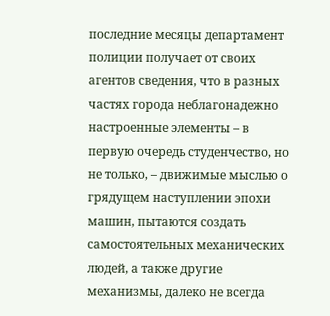последние месяцы департамент полиции получает от своих агентов сведения, что в разных частях города неблагонадежно настроенные элементы – в первую очередь студенчество, но не только, – движимые мыслью о грядущем наступлении эпохи машин, пытаются создать самостоятельных механических людей, а также другие механизмы, далеко не всегда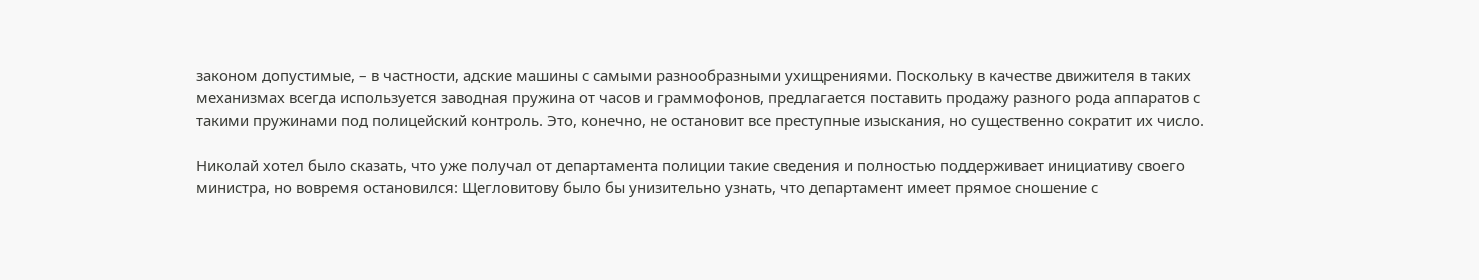законом допустимые, – в частности, адские машины с самыми разнообразными ухищрениями. Поскольку в качестве движителя в таких механизмах всегда используется заводная пружина от часов и граммофонов, предлагается поставить продажу разного рода аппаратов с такими пружинами под полицейский контроль. Это, конечно, не остановит все преступные изыскания, но существенно сократит их число.

Николай хотел было сказать, что уже получал от департамента полиции такие сведения и полностью поддерживает инициативу своего министра, но вовремя остановился: Щегловитову было бы унизительно узнать, что департамент имеет прямое сношение с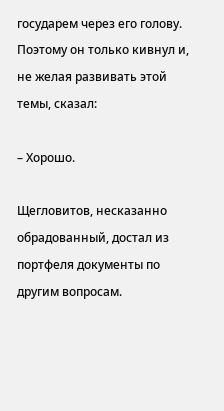государем через его голову. Поэтому он только кивнул и, не желая развивать этой темы, сказал:

– Хорошо.

Щегловитов, несказанно обрадованный, достал из портфеля документы по другим вопросам.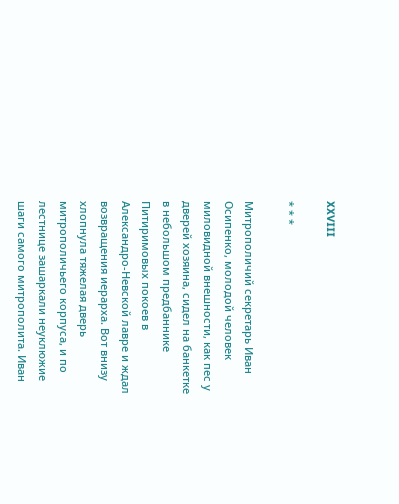XXVIII

* * *

Митрополичий секретарь Иван Осипенко, молодой человек миловидной внешности, как пес у дверей хозяина, сидел на банкетке в небольшом предбаннике Питиримовых покоев в Александро-Невской лавре и ждал возвращения иерарха. Вот внизу хлопнула тяжелая дверь митрополичьего корпуса, и по лестнице зашаркали неуклюжие шаги самого митрополита. Иван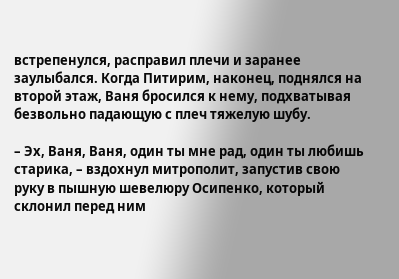встрепенулся, расправил плечи и заранее заулыбался. Когда Питирим, наконец, поднялся на второй этаж, Ваня бросился к нему, подхватывая безвольно падающую с плеч тяжелую шубу.

– Эх, Ваня, Ваня, один ты мне рад, один ты любишь старика, – вздохнул митрополит, запустив свою руку в пышную шевелюру Осипенко, который склонил перед ним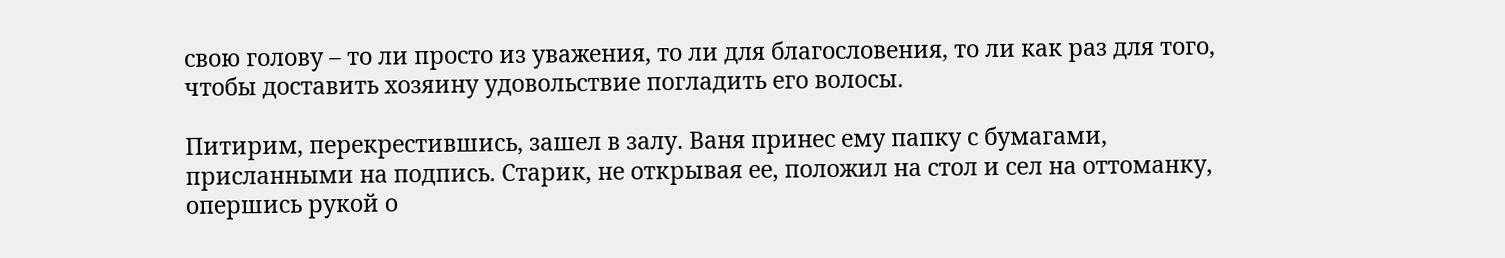свою голову – то ли просто из уважения, то ли для благословения, то ли как раз для того, чтобы доставить хозяину удовольствие погладить его волосы.

Питирим, перекрестившись, зашел в залу. Ваня принес ему папку с бумагами, присланными на подпись. Старик, не открывая ее, положил на стол и сел на оттоманку, опершись рукой о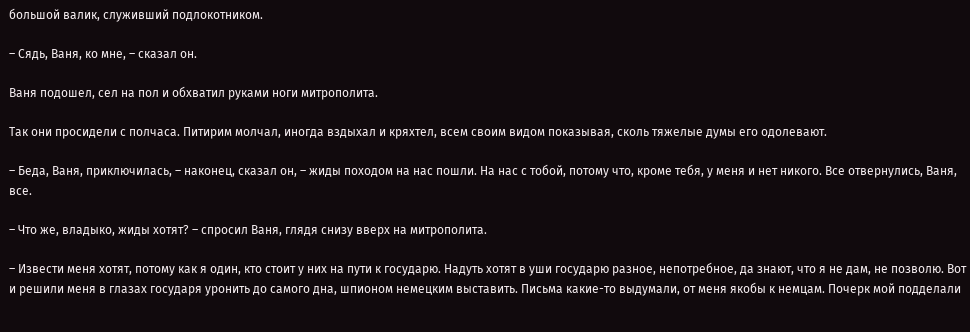большой валик, служивший подлокотником.

– Сядь, Ваня, ко мне, – сказал он.

Ваня подошел, сел на пол и обхватил руками ноги митрополита.

Так они просидели с полчаса. Питирим молчал, иногда вздыхал и кряхтел, всем своим видом показывая, сколь тяжелые думы его одолевают.

– Беда, Ваня, приключилась, – наконец, сказал он, – жиды походом на нас пошли. На нас с тобой, потому что, кроме тебя, у меня и нет никого. Все отвернулись, Ваня, все.

– Что же, владыко, жиды хотят? – спросил Ваня, глядя снизу вверх на митрополита.

– Извести меня хотят, потому как я один, кто стоит у них на пути к государю. Надуть хотят в уши государю разное, непотребное, да знают, что я не дам, не позволю. Вот и решили меня в глазах государя уронить до самого дна, шпионом немецким выставить. Письма какие-то выдумали, от меня якобы к немцам. Почерк мой подделали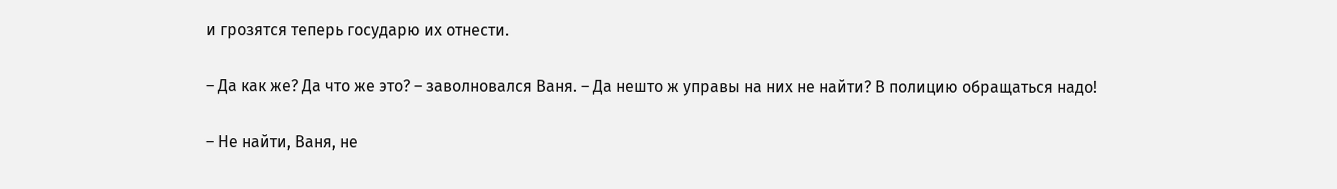и грозятся теперь государю их отнести.

– Да как же? Да что же это? – заволновался Ваня. – Да нешто ж управы на них не найти? В полицию обращаться надо!

– Не найти, Ваня, не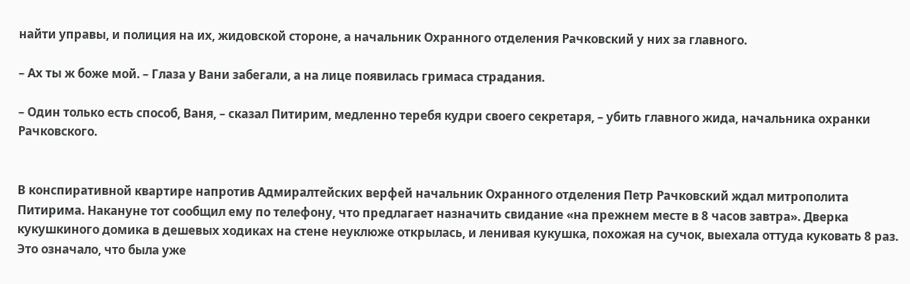найти управы, и полиция на их, жидовской стороне, а начальник Охранного отделения Рачковский у них за главного.

– Ах ты ж боже мой. – Глаза у Вани забегали, а на лице появилась гримаса страдания.

– Один только есть способ, Ваня, – сказал Питирим, медленно теребя кудри своего секретаря, – убить главного жида, начальника охранки Рачковского.


В конспиративной квартире напротив Адмиралтейских верфей начальник Охранного отделения Петр Рачковский ждал митрополита Питирима. Накануне тот сообщил ему по телефону, что предлагает назначить свидание «на прежнем месте в 8 часов завтра». Дверка кукушкиного домика в дешевых ходиках на стене неуклюже открылась, и ленивая кукушка, похожая на сучок, выехала оттуда куковать 8 раз. Это означало, что была уже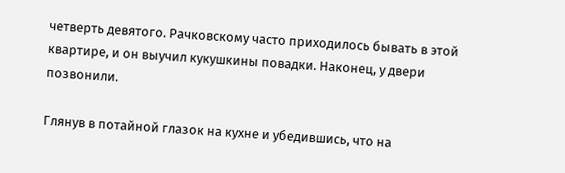четверть девятого. Рачковскому часто приходилось бывать в этой квартире, и он выучил кукушкины повадки. Наконец, у двери позвонили.

Глянув в потайной глазок на кухне и убедившись, что на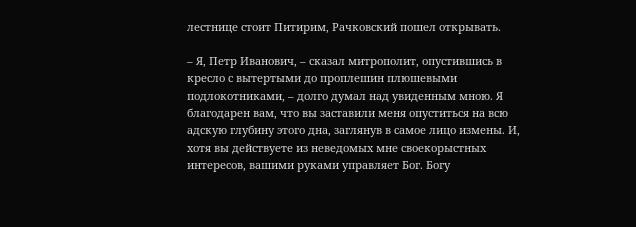лестнице стоит Питирим, Рачковский пошел открывать.

– Я, Петр Иванович, – сказал митрополит, опустившись в кресло с вытертыми до проплешин плюшевыми подлокотниками, – долго думал над увиденным мною. Я благодарен вам, что вы заставили меня опуститься на всю адскую глубину этого дна, заглянув в самое лицо измены. И, хотя вы действуете из неведомых мне своекорыстных интересов, вашими руками управляет Бог. Богу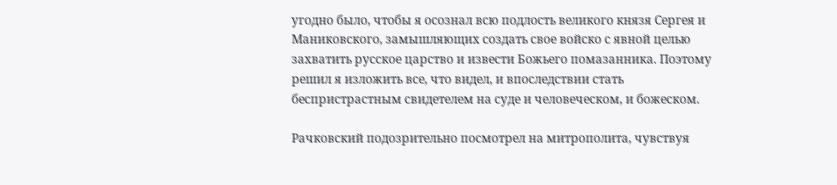угодно было, чтобы я осознал всю подлость великого князя Сергея и Маниковского, замышляющих создать свое войско с явной целью захватить русское царство и извести Божьего помазанника. Поэтому решил я изложить все, что видел, и впоследствии стать беспристрастным свидетелем на суде и человеческом, и божеском.

Рачковский подозрительно посмотрел на митрополита, чувствуя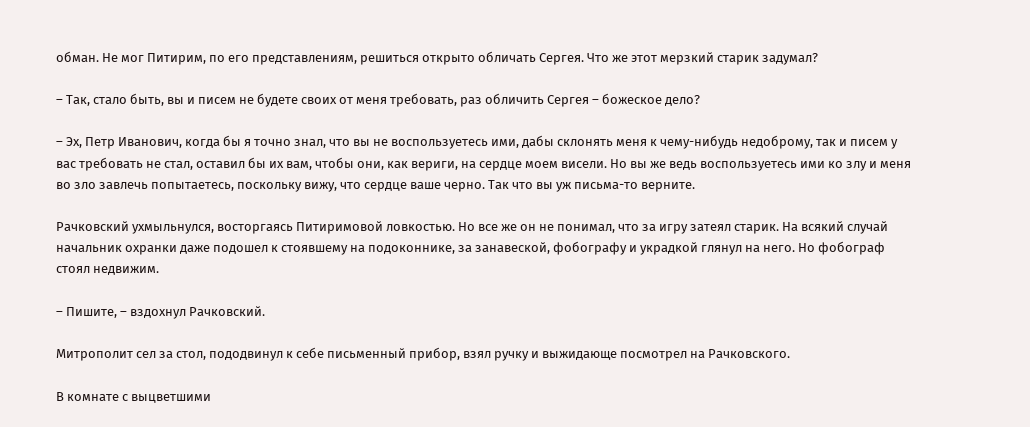обман. Не мог Питирим, по его представлениям, решиться открыто обличать Сергея. Что же этот мерзкий старик задумал?

– Так, стало быть, вы и писем не будете своих от меня требовать, раз обличить Сергея – божеское дело?

– Эх, Петр Иванович, когда бы я точно знал, что вы не воспользуетесь ими, дабы склонять меня к чему-нибудь недоброму, так и писем у вас требовать не стал, оставил бы их вам, чтобы они, как вериги, на сердце моем висели. Но вы же ведь воспользуетесь ими ко злу и меня во зло завлечь попытаетесь, поскольку вижу, что сердце ваше черно. Так что вы уж письма-то верните.

Рачковский ухмыльнулся, восторгаясь Питиримовой ловкостью. Но все же он не понимал, что за игру затеял старик. На всякий случай начальник охранки даже подошел к стоявшему на подоконнике, за занавеской, фобографу и украдкой глянул на него. Но фобограф стоял недвижим.

– Пишите, – вздохнул Рачковский.

Митрополит сел за стол, пододвинул к себе письменный прибор, взял ручку и выжидающе посмотрел на Рачковского.

В комнате с выцветшими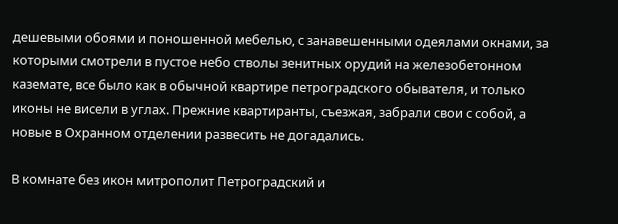дешевыми обоями и поношенной мебелью, с занавешенными одеялами окнами, за которыми смотрели в пустое небо стволы зенитных орудий на железобетонном каземате, все было как в обычной квартире петроградского обывателя, и только иконы не висели в углах. Прежние квартиранты, съезжая, забрали свои с собой, а новые в Охранном отделении развесить не догадались.

В комнате без икон митрополит Петроградский и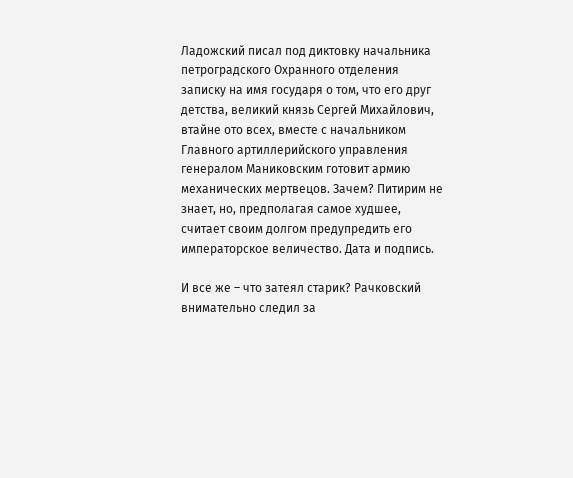Ладожский писал под диктовку начальника петроградского Охранного отделения записку на имя государя о том, что его друг детства, великий князь Сергей Михайлович, втайне ото всех, вместе с начальником Главного артиллерийского управления генералом Маниковским готовит армию механических мертвецов. Зачем? Питирим не знает, но, предполагая самое худшее, считает своим долгом предупредить его императорское величество. Дата и подпись.

И все же – что затеял старик? Рачковский внимательно следил за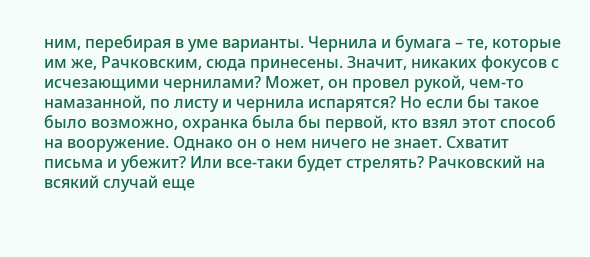ним, перебирая в уме варианты. Чернила и бумага – те, которые им же, Рачковским, сюда принесены. Значит, никаких фокусов с исчезающими чернилами? Может, он провел рукой, чем-то намазанной, по листу и чернила испарятся? Но если бы такое было возможно, охранка была бы первой, кто взял этот способ на вооружение. Однако он о нем ничего не знает. Схватит письма и убежит? Или все-таки будет стрелять? Рачковский на всякий случай еще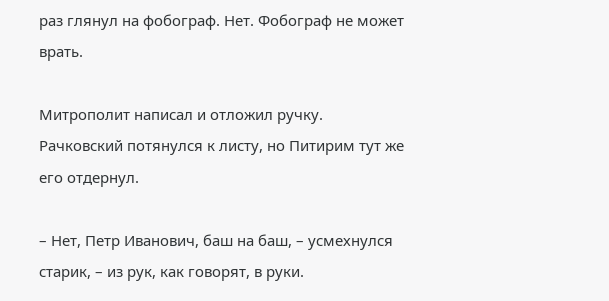раз глянул на фобограф. Нет. Фобограф не может врать.

Митрополит написал и отложил ручку. Рачковский потянулся к листу, но Питирим тут же его отдернул.

– Нет, Петр Иванович, баш на баш, – усмехнулся старик, – из рук, как говорят, в руки.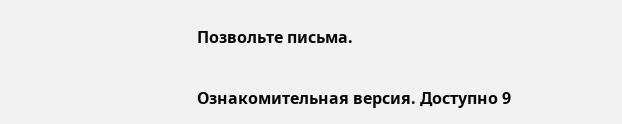Позвольте письма.

Ознакомительная версия. Доступно 9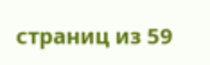страниц из 59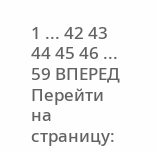1 ... 42 43 44 45 46 ... 59 ВПЕРЕД
Перейти на страницу: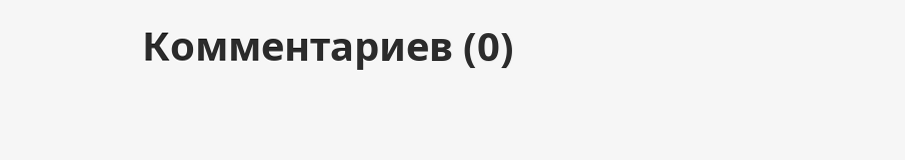Комментариев (0)